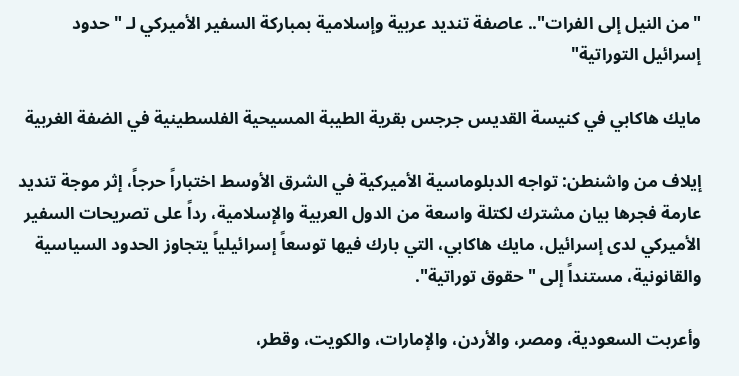"من النيل إلى الفرات".. عاصفة تنديد عربية وإسلامية بمباركة السفير الأميركي لـ "حدود إسرائيل التوراتية"

مايك هاكابي في كنيسة القديس جرجس بقرية الطيبة المسيحية الفلسطينية في الضفة الغربية

إيلاف من واشنطن: تواجه الدبلوماسية الأميركية في الشرق الأوسط اختباراً حرجاً، إثر موجة تنديد عارمة فجرها بيان مشترك لكتلة واسعة من الدول العربية والإسلامية، رداً على تصريحات السفير الأميركي لدى إسرائيل، مايك هاكابي، التي بارك فيها توسعاً إسرائيلياً يتجاوز الحدود السياسية والقانونية، مستنداً إلى "حقوق توراتية".

وأعربت السعودية، ومصر، والأردن، والإمارات، والكويت، وقطر،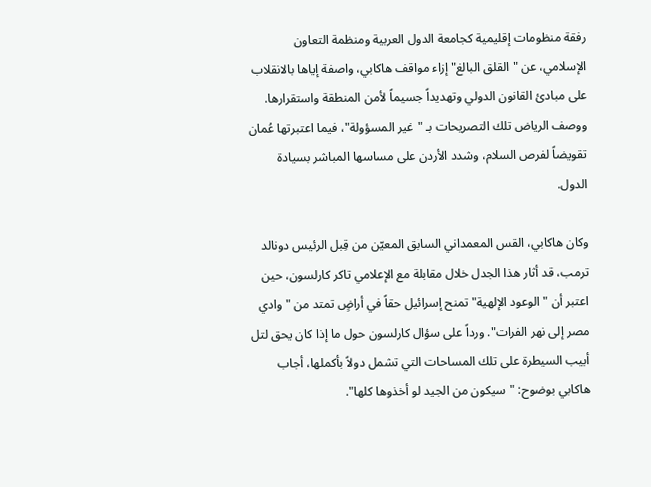رفقة منظومات إقليمية كجامعة الدول العربية ومنظمة التعاون الإسلامي، عن "القلق البالغ" إزاء مواقف هاكابي، واصفة إياها بالانقلاب على مبادئ القانون الدولي وتهديداً جسيماً لأمن المنطقة واستقرارها. ووصف الرياض تلك التصريحات بـ "غير المسؤولة"، فيما اعتبرتها عُمان تقويضاً لفرص السلام، وشدد الأردن على مساسها المباشر بسيادة الدول.

وكان هاكابي، القس المعمداني السابق المعيّن من قِبل الرئيس دونالد ترمب، قد أثار هذا الجدل خلال مقابلة مع الإعلامي تاكر كارلسون، حين اعتبر أن "الوعود الإلهية" تمنح إسرائيل حقاً في أراضٍ تمتد من "وادي مصر إلى نهر الفرات". ورداً على سؤال كارلسون حول ما إذا كان يحق لتل أبيب السيطرة على تلك المساحات التي تشمل دولاً بأكملها، أجاب هاكابي بوضوح: "سيكون من الجيد لو أخذوها كلها".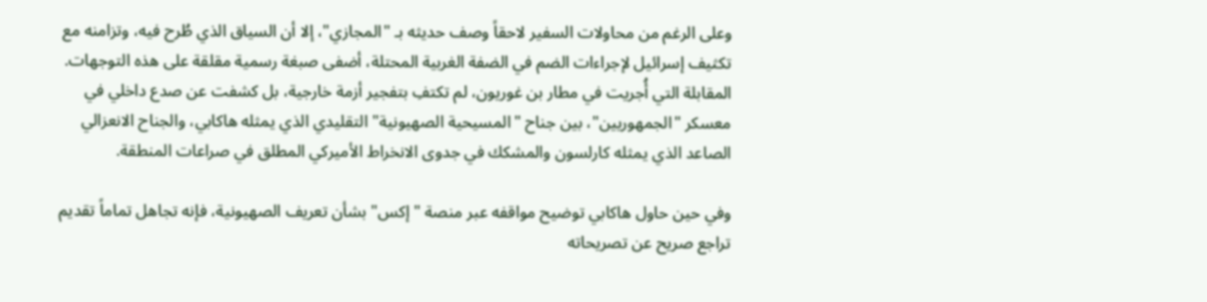وعلى الرغم من محاولات السفير لاحقاً وصف حديثه بـ "المجازي"، إلا أن السياق الذي طُرح فيه، وتزامنه مع تكثيف إسرائيل لإجراءات الضم في الضفة الغربية المحتلة، أضفى صبغة رسمية مقلقة على هذه التوجهات. المقابلة التي أُجريت في مطار بن غوريون، لم تكتفِ بتفجير أزمة خارجية، بل كشفت عن صدع داخلي في معسكر "الجمهوريين"، بين جناح "المسيحية الصهيونية" التقليدي الذي يمثله هاكابي، والجناح الانعزالي الصاعد الذي يمثله كارلسون والمشكك في جدوى الانخراط الأميركي المطلق في صراعات المنطقة.

وفي حين حاول هاكابي توضيح مواقفه عبر منصة "إكس" بشأن تعريف الصهيونية، فإنه تجاهل تماماً تقديم تراجع صريح عن تصريحاته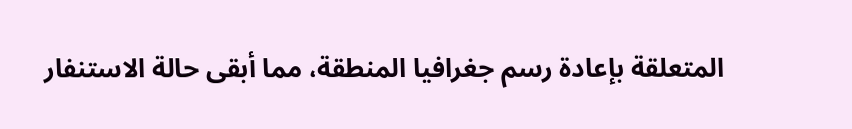المتعلقة بإعادة رسم جغرافيا المنطقة، مما أبقى حالة الاستنفار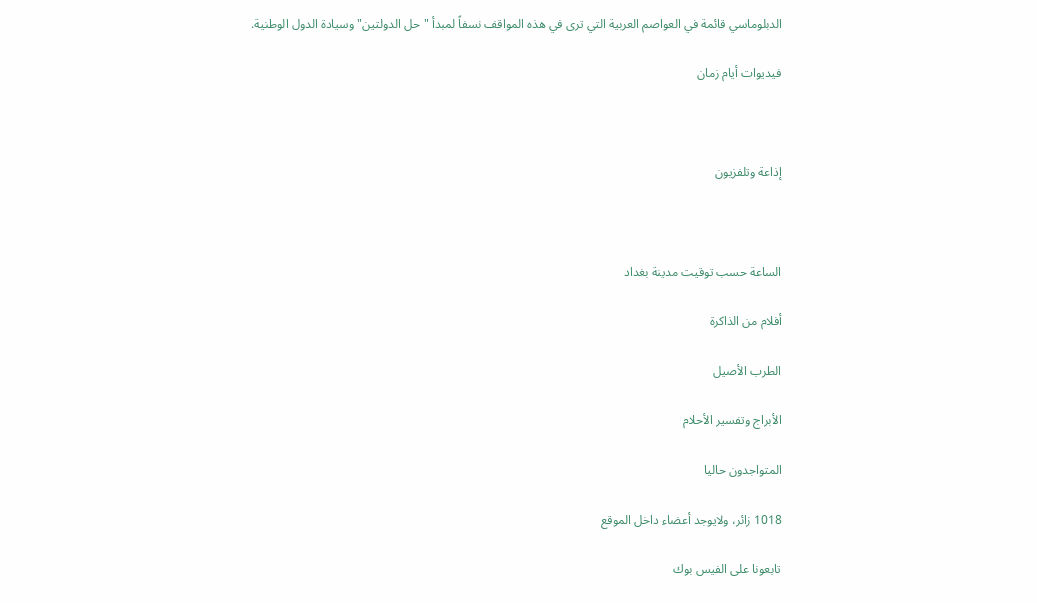الدبلوماسي قائمة في العواصم العربية التي ترى في هذه المواقف نسفاً لمبدأ "حل الدولتين" وسيادة الدول الوطنية.

فيديوات أيام زمان



إذاعة وتلفزيون



الساعة حسب توقيت مدينة بغداد

أفلام من الذاكرة

الطرب الأصيل

الأبراج وتفسير الأحلام

المتواجدون حاليا

1018 زائر، ولايوجد أعضاء داخل الموقع

تابعونا على الفيس بوك